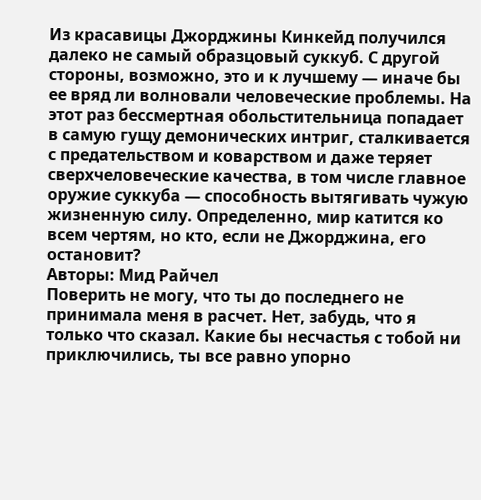Из красавицы Джорджины Кинкейд получился далеко не самый образцовый суккуб. С другой стороны, возможно, это и к лучшему — иначе бы ее вряд ли волновали человеческие проблемы. На этот раз бессмертная обольстительница попадает в самую гущу демонических интриг, сталкивается с предательством и коварством и даже теряет сверхчеловеческие качества, в том числе главное оружие суккуба — способность вытягивать чужую жизненную силу. Определенно, мир катится ко всем чертям, но кто, если не Джорджина, его остановит?
Авторы: Мид Райчел
Поверить не могу, что ты до последнего не принимала меня в расчет. Нет, забудь, что я только что сказал. Какие бы несчастья с тобой ни приключились, ты все равно упорно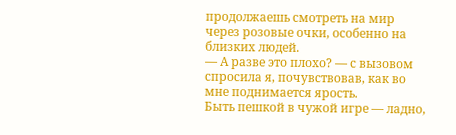продолжаешь смотреть на мир через розовые очки, особенно на близких людей.
— А разве это плохо? — с вызовом спросила я, почувствовав, как во мне поднимается ярость.
Быть пешкой в чужой игре — ладно,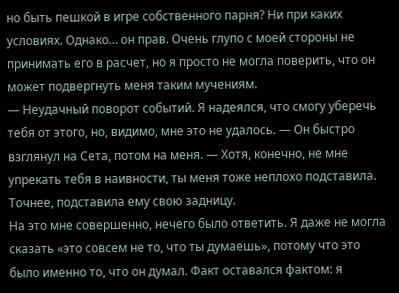но быть пешкой в игре собственного парня? Ни при каких условиях. Однако… он прав. Очень глупо с моей стороны не принимать его в расчет, но я просто не могла поверить, что он может подвергнуть меня таким мучениям.
— Неудачный поворот событий. Я надеялся, что смогу уберечь тебя от этого, но, видимо, мне это не удалось. — Он быстро взглянул на Сета, потом на меня. — Хотя, конечно, не мне упрекать тебя в наивности, ты меня тоже неплохо подставила. Точнее, подставила ему свою задницу.
На это мне совершенно, нечего было ответить. Я даже не могла сказать «это совсем не то, что ты думаешь», потому что это было именно то, что он думал. Факт оставался фактом: я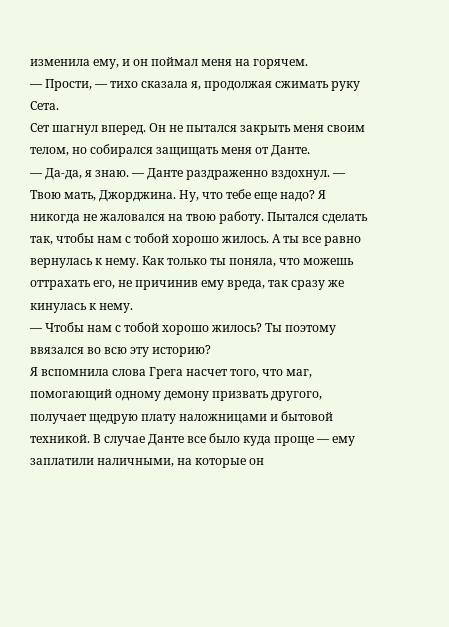изменила ему, и он поймал меня на горячем.
— Прости, — тихо сказала я, продолжая сжимать руку Сета.
Сет шагнул вперед. Он не пытался закрыть меня своим телом, но собирался защищать меня от Данте.
— Да-да, я знаю. — Данте раздраженно вздохнул. — Твою мать, Джорджина. Ну, что тебе еще надо? Я никогда не жаловался на твою работу. Пытался сделать так, чтобы нам с тобой хорошо жилось. А ты все равно вернулась к нему. Как только ты поняла, что можешь оттрахать его, не причинив ему вреда, так сразу же кинулась к нему.
— Чтобы нам с тобой хорошо жилось? Ты поэтому ввязался во всю эту историю?
Я вспомнила слова Грега насчет того, что маг, помогающий одному демону призвать другого, получает щедрую плату наложницами и бытовой техникой. В случае Данте все было куда проще — ему заплатили наличными, на которые он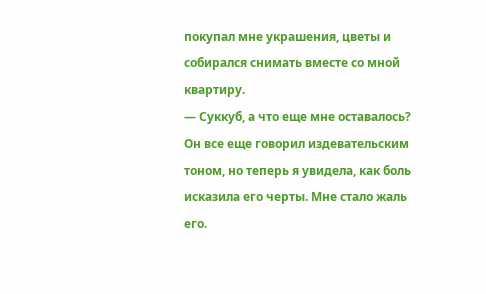покупал мне украшения, цветы и собирался снимать вместе со мной квартиру.
— Суккуб, а что еще мне оставалось?
Он все еще говорил издевательским тоном, но теперь я увидела, как боль исказила его черты. Мне стало жаль его.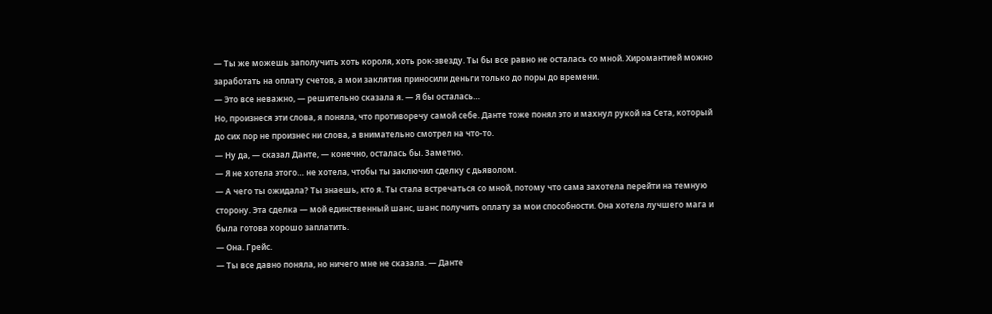— Ты же можешь заполучить хоть короля, хоть рок-звезду. Ты бы все равно не осталась со мной. Хиромантией можно заработать на оплату счетов, а мои заклятия приносили деньги только до поры до времени.
— Это все неважно, — решительно сказала я. — Я бы осталась…
Но, произнеся эти слова, я поняла, что противоречу самой себе. Данте тоже понял это и махнул рукой на Сета, который до сих пор не произнес ни слова, а внимательно смотрел на что-то.
— Ну да, — сказал Данте, — конечно, осталась бы. Заметно.
— Я не хотела этого… не хотела, чтобы ты заключил сделку с дьяволом.
— А чего ты ожидала? Ты знаешь, кто я. Ты стала встречаться со мной, потому что сама захотела перейти на темную сторону. Эта сделка — мой единственный шанс, шанс получить оплату за мои способности. Она хотела лучшего мага и была готова хорошо заплатить.
— Она. Грейс.
— Ты все давно поняла, но ничего мне не сказала. — Данте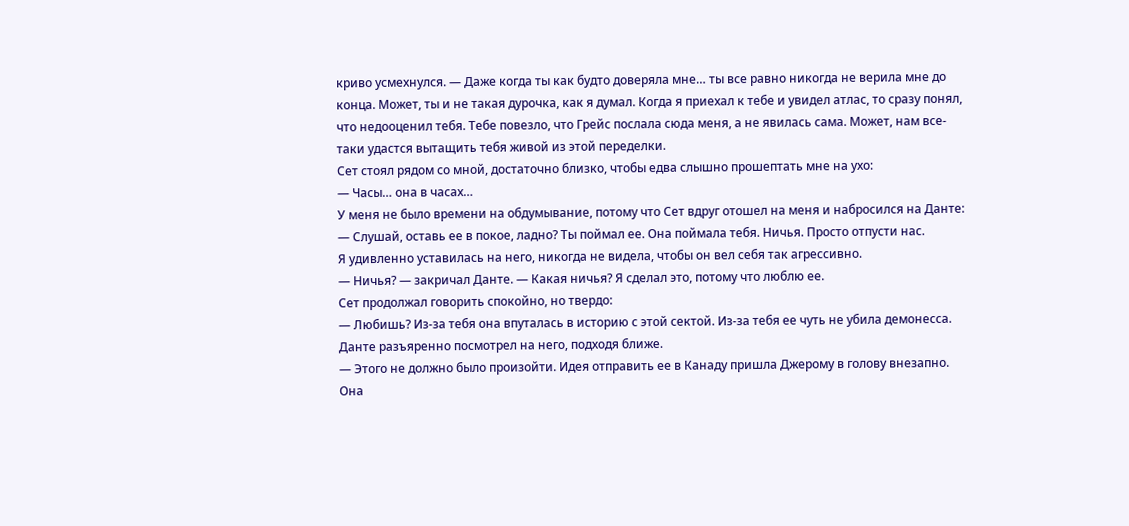криво усмехнулся. — Даже когда ты как будто доверяла мне… ты все равно никогда не верила мне до конца. Может, ты и не такая дурочка, как я думал. Когда я приехал к тебе и увидел атлас, то сразу понял, что недооценил тебя. Тебе повезло, что Грейс послала сюда меня, а не явилась сама. Может, нам все-таки удастся вытащить тебя живой из этой переделки.
Сет стоял рядом со мной, достаточно близко, чтобы едва слышно прошептать мне на ухо:
— Часы… она в часах…
У меня не было времени на обдумывание, потому что Сет вдруг отошел на меня и набросился на Данте:
— Слушай, оставь ее в покое, ладно? Ты поймал ее. Она поймала тебя. Ничья. Просто отпусти нас.
Я удивленно уставилась на него, никогда не видела, чтобы он вел себя так агрессивно.
— Ничья? — закричал Данте. — Какая ничья? Я сделал это, потому что люблю ее.
Сет продолжал говорить спокойно, но твердо:
— Любишь? Из-за тебя она впуталась в историю с этой сектой. Из-за тебя ее чуть не убила демонесса.
Данте разъяренно посмотрел на него, подходя ближе.
— Этого не должно было произойти. Идея отправить ее в Канаду пришла Джерому в голову внезапно. Она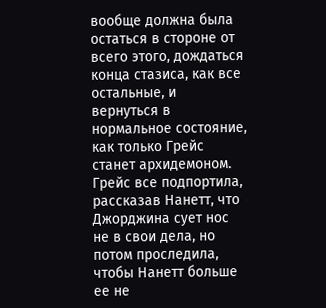вообще должна была остаться в стороне от всего этого, дождаться конца стазиса, как все остальные, и вернуться в нормальное состояние, как только Грейс станет архидемоном. Грейс все подпортила, рассказав Нанетт, что Джорджина сует нос не в свои дела, но потом проследила, чтобы Нанетт больше ее не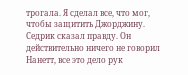трогала. Я сделал все, что мог, чтобы защитить Джорджину.
Седрик сказал правду. Он действительно ничего не говорил Нанетт, все это дело рук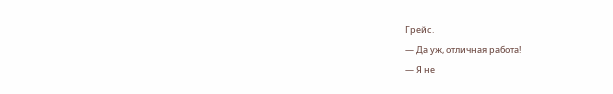Грейс.
— Да уж, отличная работа!
— Я не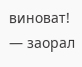виноват! — заорал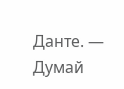Данте. — Думай